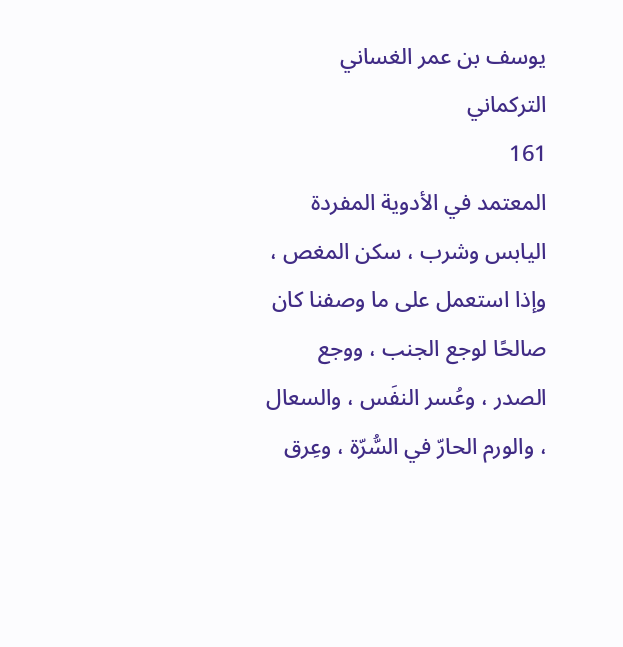يوسف بن عمر الغساني التركماني
161
المعتمد في الأدوية المفردة
اليابس وشرب ، سكن المغص ، وإذا استعمل على ما وصفنا كان صالحًا لوجع الجنب ، ووجع الصدر ، وعُسر النفَس ، والسعال ، والورم الحارّ في السُّرّة ، وعِرق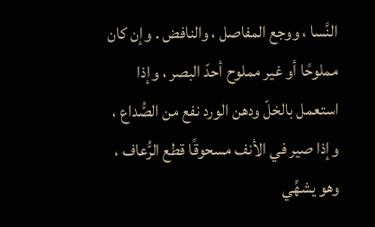النَّسا ، ووجع المفاصل ، والنافض . وإن كان مملوحًا أو غير مملوح أحدّ البصر ، وإذا استعمل بالخلّ ودهن الورد نفع من الصُّداع ، وإذا صير في الأنف مسحوقًا قطع الرُّعاف ، وهو يشهِّي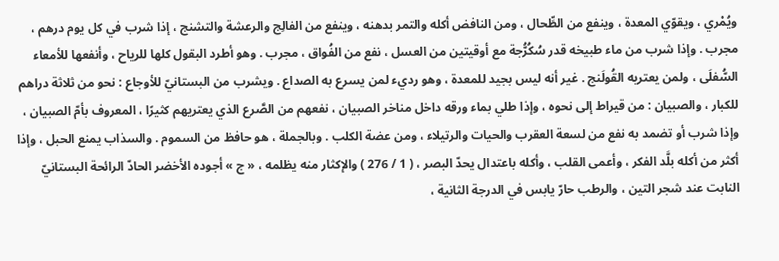ويُمْري ، ويقوّي المعدة ، وينفع من الطِّحال ، ومن النافض أكله والتمر بدهنه ، وينفع من الفالِج والرعشة والتشنج ، إذا شرب في كل يوم درهم ، مجرب . وإذا شرب من ماء طبيخه قدر سُكُرُّجة مع أوقيتين من العسل ، نفع من الفُواق ، مجرب . وهو أطرد البقول كلها للرياح ، وأنفعها للأمعاء السُّفلَى ، ولمن يعتريه القُولَنج . غير أنه ليس بجيد للمعدة ، وهو رديء لمن يسرع به الصداع . ويشرب من البستانيّ للأوجاع : نحو من ثلاثة دراهم للكبار ، والصبيان : من قيراط إلى نحوه ، وإذا طلي بماء ورقه داخل مناخر الصبيان ، نفعهم من الصَّرع الذي يعتريهم كثيرًا ، المعروف بأمّ الصبيان ، وإذا شرب أو تضمد به نفع من لسعة العقرب والحيات والرتيلاء ، ومن عضة الكلب . وبالجملة ، هو حافظ من السموم . والسذاب يمنع الحبل ، وإذا أكثر من أكله بلَّد الفكر ، وأعمى القلب ، وأكله باعتدال يحدّ البصر ، ( 1 / 276 ) والإكثار منه يظلمه ، « ج » أجوده الأخضر الحادّ الرائحة البستانيّ النابت عند شجر التين ، والرطب حارّ يابس في الدرجة الثانية ،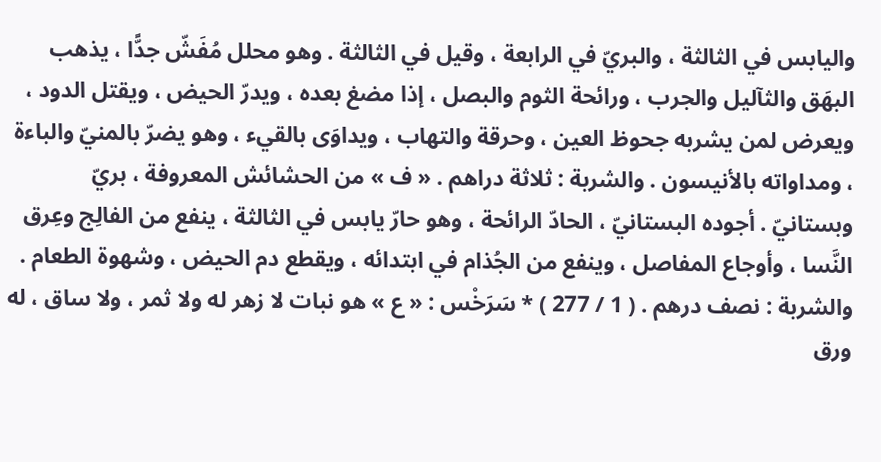واليابس في الثالثة ، والبريّ في الرابعة ، وقيل في الثالثة . وهو محلل مُفَشّ جدًّا ، يذهب البهَق والثآليل والجرب ، ورائحة الثوم والبصل ، إذا مضغ بعده ، ويدرّ الحيض ، ويقتل الدود ، ويعرض لمن يشربه جحوظ العين ، وحرقة والتهاب ، ويداوَى بالقيء ، وهو يضرّ بالمنيّ والباءة ، ومداواته بالأنيسون . والشربة : ثلاثة دراهم . « ف » من الحشائش المعروفة ، بريّ وبستانيّ . أجوده البستانيّ ، الحادّ الرائحة ، وهو حارّ يابس في الثالثة ، ينفع من الفالِج وعِرق النَّسا ، وأوجاع المفاصل ، وينفع من الجُذام في ابتدائه ، ويقطع دم الحيض ، وشهوة الطعام . والشربة : نصف درهم . ( 1 / 277 ) * سَرَخْس : « ع » هو نبات لا زهر له ولا ثمر ، ولا ساق ، له ورق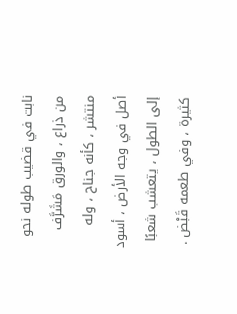نابت في قضيب طوله نحو من ذراع ، والورق مَشَرَّف منتشر ، كأنه جناح ، وله أصل في وجه الأرض ، أسود إلى الطول ، يتعشب شعبًا كثيرة ، وفي طعمه قَبْض .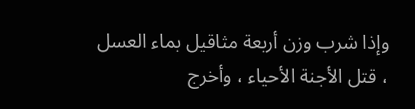وإذا شرب وزن أربعة مثاقيل بماء العسل ، قتل الأجنة الأحياء ، وأخرج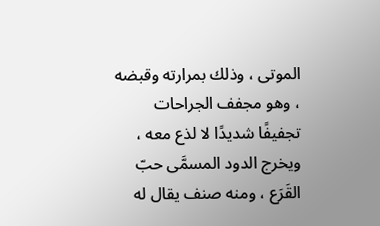الموتى ، وذلك بمرارته وقبضه ، وهو مجفف الجراحات تجفيفًا شديدًا لا لذع معه ، ويخرج الدود المسمَّى حبّ القَرَع ، ومنه صنف يقال له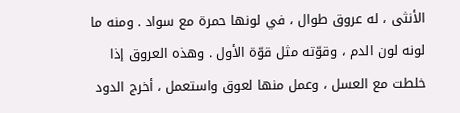الأنثى ، له عروق طوال ، في لونها حمرة مع سواد . ومنه ما لونه لون الدم ، وقوّته مثل قوّة الأول . وهذه العروق إذا خلطت مع العسل ، وعمل منها لعوق واستعمل ، أخرج الدود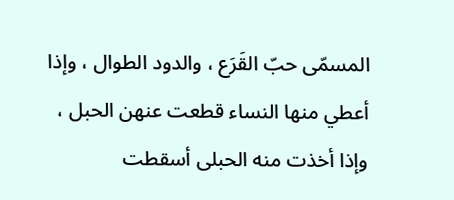المسمّى حبّ القَرَع ، والدود الطوال ، وإذا أعطي منها النساء قطعت عنهن الحبل ، وإذا أخذت منه الحبلى أسقطت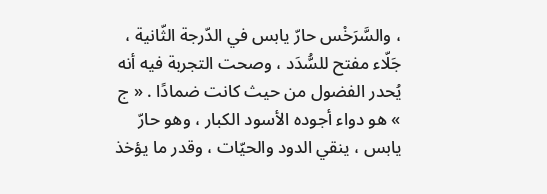، والسَّرَخْس حارّ يابس في الدّرجة الثّانية ، جَلّاء مفتح للسُّدَد ، وصحت التجربة فيه أنه يُحدر الفضول من حيث كانت ضمادًا . « ج » هو دواء أجوده الأسود الكبار ، وهو حارّ يابس ، ينقي الدود والحيّات ، وقدر ما يؤخذ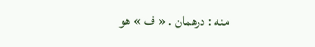منه : درهمان . « ف » هو